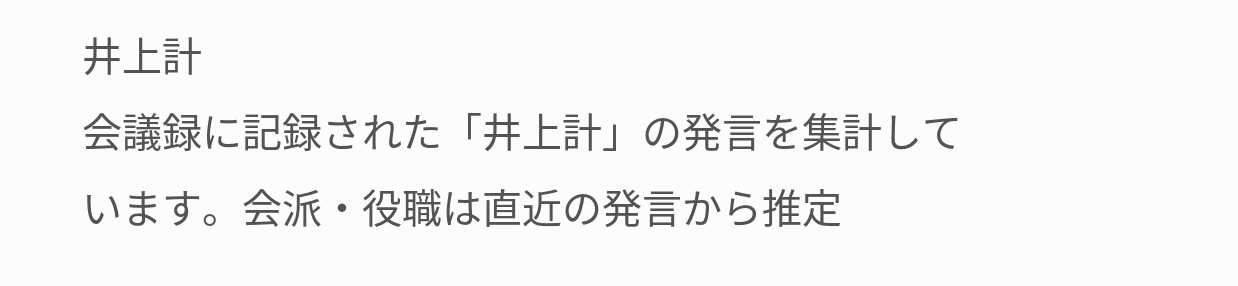井上計
会議録に記録された「井上計」の発言を集計しています。会派・役職は直近の発言から推定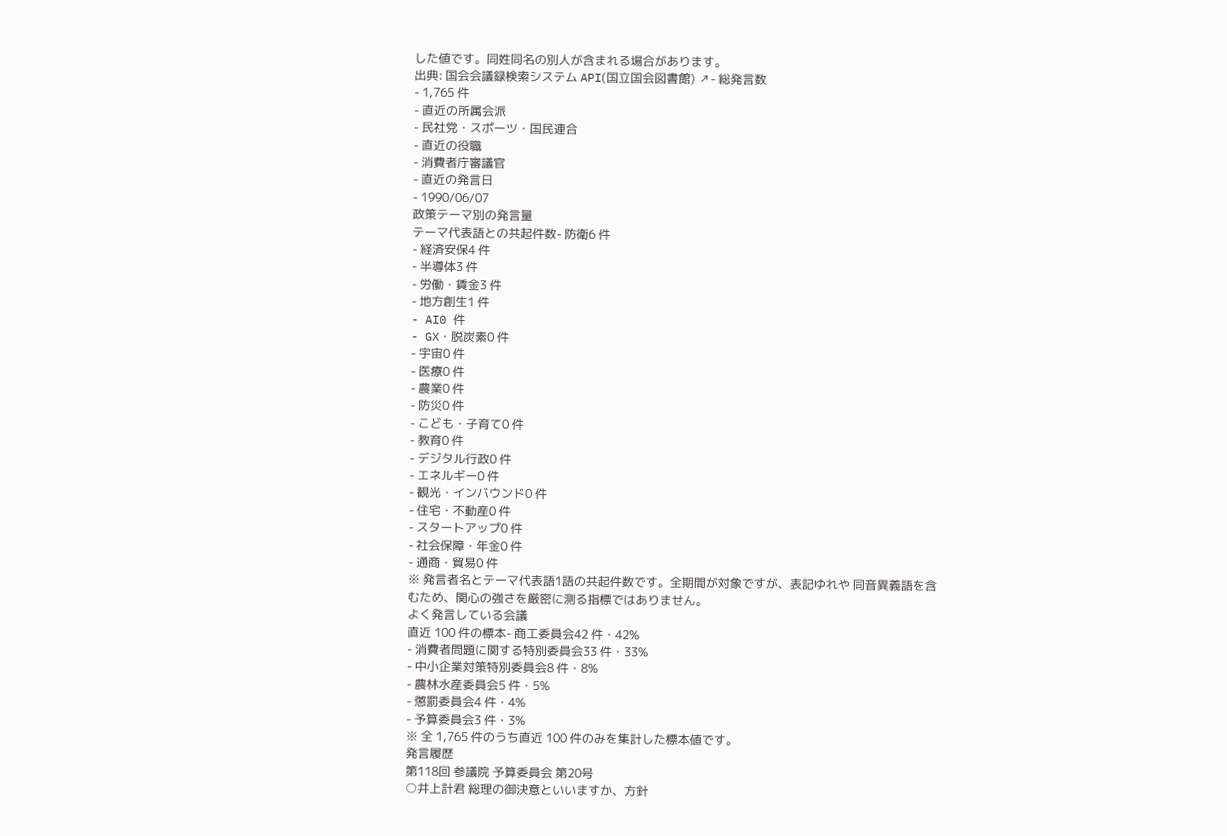した値です。同姓同名の別人が含まれる場合があります。
出典: 国会会議録検索システム API(国立国会図書館) ↗- 総発言数
- 1,765 件
- 直近の所属会派
- 民社党・スポーツ・国民連合
- 直近の役職
- 消費者庁審議官
- 直近の発言日
- 1990/06/07
政策テーマ別の発言量
テーマ代表語との共起件数- 防衛6 件
- 経済安保4 件
- 半導体3 件
- 労働・賃金3 件
- 地方創生1 件
- AI0 件
- GX・脱炭素0 件
- 宇宙0 件
- 医療0 件
- 農業0 件
- 防災0 件
- こども・子育て0 件
- 教育0 件
- デジタル行政0 件
- エネルギー0 件
- 観光・インバウンド0 件
- 住宅・不動産0 件
- スタートアップ0 件
- 社会保障・年金0 件
- 通商・貿易0 件
※ 発言者名とテーマ代表語1語の共起件数です。全期間が対象ですが、表記ゆれや 同音異義語を含むため、関心の強さを厳密に測る指標ではありません。
よく発言している会議
直近 100 件の標本- 商工委員会42 件・42%
- 消費者問題に関する特別委員会33 件・33%
- 中小企業対策特別委員会8 件・8%
- 農林水産委員会5 件・5%
- 懲罰委員会4 件・4%
- 予算委員会3 件・3%
※ 全 1,765 件のうち直近 100 件のみを集計した標本値です。
発言履歴
第118回 参議院 予算委員会 第20号
○井上計君 総理の御決意といいますか、方針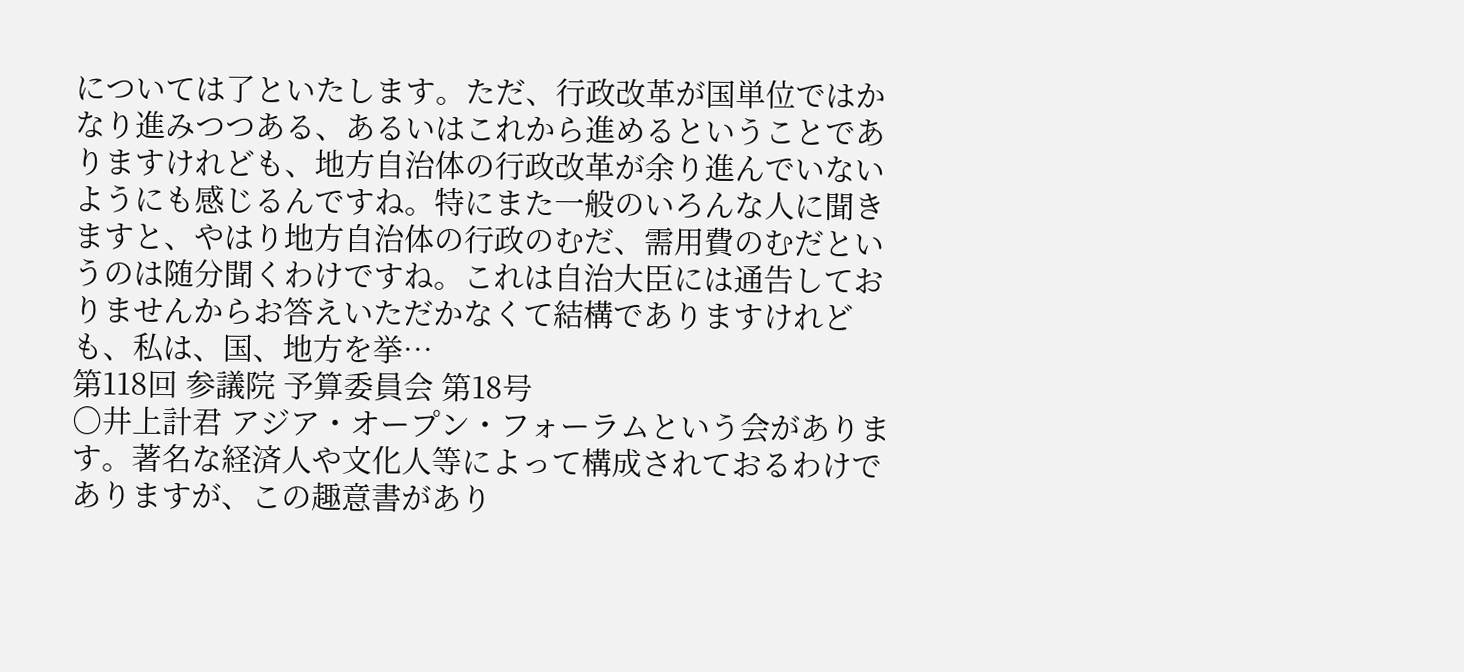については了といたします。ただ、行政改革が国単位ではかなり進みつつある、あるいはこれから進めるということでありますけれども、地方自治体の行政改革が余り進んでいないようにも感じるんですね。特にまた一般のいろんな人に聞きますと、やはり地方自治体の行政のむだ、需用費のむだというのは随分聞くわけですね。これは自治大臣には通告しておりませんからお答えいただかなくて結構でありますけれども、私は、国、地方を挙…
第118回 参議院 予算委員会 第18号
○井上計君 アジア・オープン・フォーラムという会があります。著名な経済人や文化人等によって構成されておるわけでありますが、この趣意書があり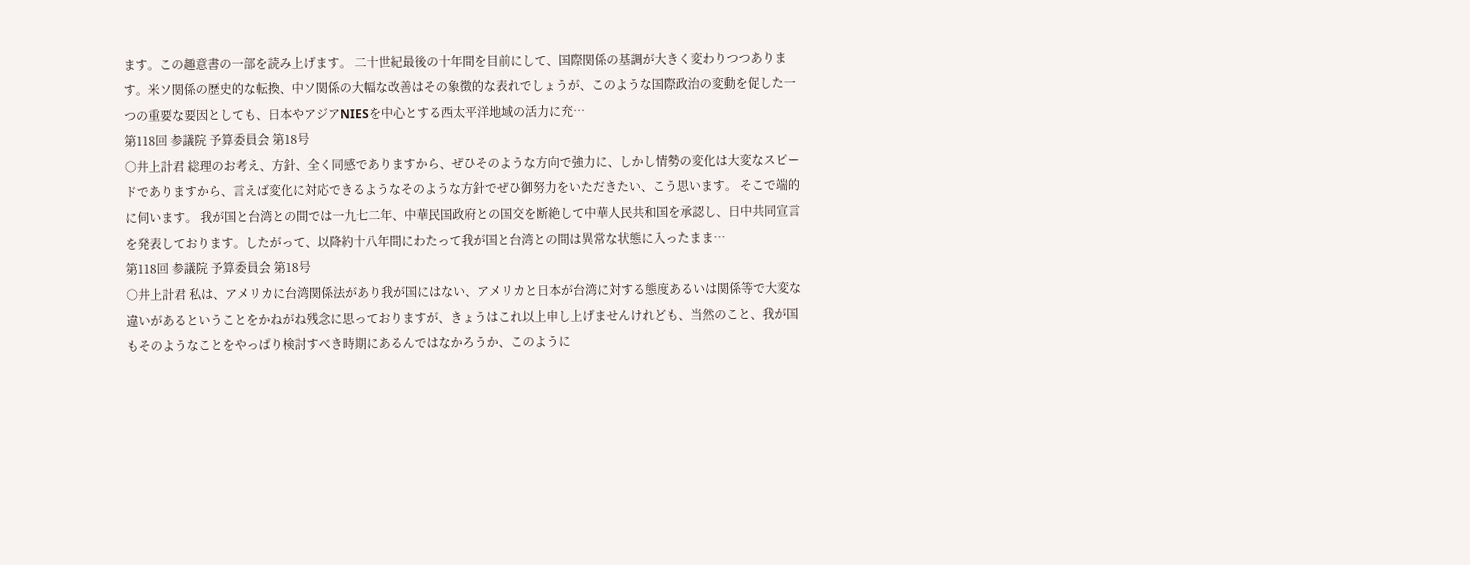ます。この趣意書の一部を読み上げます。 二十世紀最後の十年間を目前にして、国際関係の基調が大きく変わりつつあります。米ソ関係の歴史的な転換、中ソ関係の大幅な改善はその象徴的な表れでしょうが、このような国際政治の変動を促した一つの重要な要因としても、日本やアジアNIESを中心とする西太平洋地域の活力に充…
第118回 参議院 予算委員会 第18号
○井上計君 総理のお考え、方針、全く同感でありますから、ぜひそのような方向で強力に、しかし情勢の変化は大変なスピードでありますから、言えば変化に対応できるようなそのような方針でぜひ御努力をいただきたい、こう思います。 そこで端的に伺います。 我が国と台湾との間では一九七二年、中華民国政府との国交を断絶して中華人民共和国を承認し、日中共同宣言を発表しております。したがって、以降約十八年間にわたって我が国と台湾との間は異常な状態に入ったまま…
第118回 参議院 予算委員会 第18号
○井上計君 私は、アメリカに台湾関係法があり我が国にはない、アメリカと日本が台湾に対する態度あるいは関係等で大変な違いがあるということをかねがね残念に思っておりますが、きょうはこれ以上申し上げませんけれども、当然のこと、我が国もそのようなことをやっぱり検討すべき時期にあるんではなかろうか、このように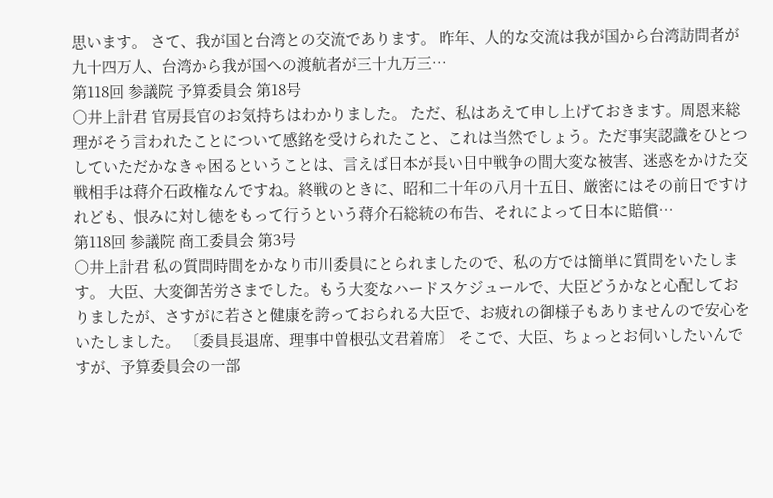思います。 さて、我が国と台湾との交流であります。 昨年、人的な交流は我が国から台湾訪問者が九十四万人、台湾から我が国への渡航者が三十九万三…
第118回 参議院 予算委員会 第18号
○井上計君 官房長官のお気持ちはわかりました。 ただ、私はあえて申し上げておきます。周恩来総理がそう言われたことについて感銘を受けられたこと、これは当然でしょう。ただ事実認識をひとつしていただかなきゃ困るということは、言えば日本が長い日中戦争の間大変な被害、迷惑をかけた交戦相手は蒋介石政権なんですね。終戦のときに、昭和二十年の八月十五日、厳密にはその前日ですけれども、恨みに対し徳をもって行うという蒋介石総統の布告、それによって日本に賠償…
第118回 参議院 商工委員会 第3号
○井上計君 私の質問時間をかなり市川委員にとられましたので、私の方では簡単に質問をいたします。 大臣、大変御苦労さまでした。もう大変なハードスケジュールで、大臣どうかなと心配しておりましたが、さすがに若さと健康を誇っておられる大臣で、お疲れの御様子もありませんので安心をいたしました。 〔委員長退席、理事中曽根弘文君着席〕 そこで、大臣、ちょっとお伺いしたいんですが、予算委員会の一部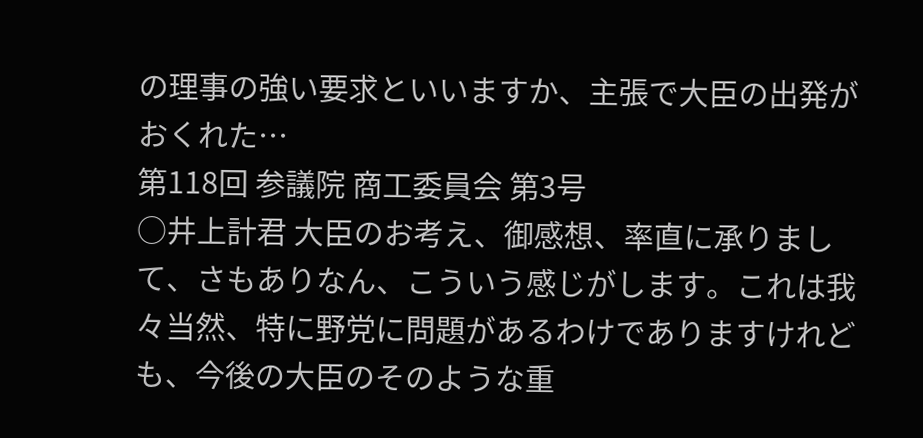の理事の強い要求といいますか、主張で大臣の出発がおくれた…
第118回 参議院 商工委員会 第3号
○井上計君 大臣のお考え、御感想、率直に承りまして、さもありなん、こういう感じがします。これは我々当然、特に野党に問題があるわけでありますけれども、今後の大臣のそのような重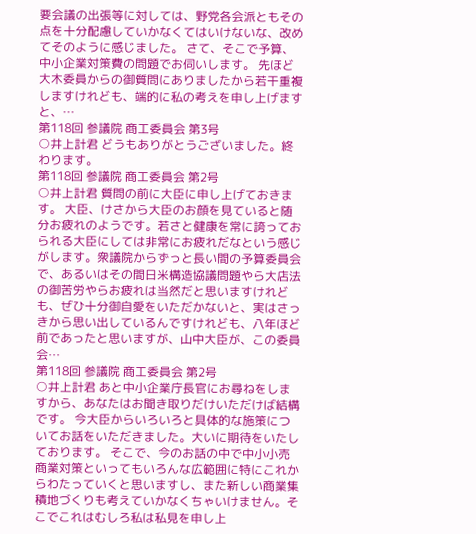要会議の出張等に対しては、野党各会派ともその点を十分配慮していかなくてはいけないな、改めてそのように感じました。 さて、そこで予算、中小企業対策費の問題でお伺いします。 先ほど大木委員からの御質問にありましたから若干重複しますけれども、端的に私の考えを申し上げますと、…
第118回 参議院 商工委員会 第3号
○井上計君 どうもありがとうございました。終わります。
第118回 参議院 商工委員会 第2号
○井上計君 質問の前に大臣に申し上げておきます。 大臣、けさから大臣のお顔を見ていると随分お疲れのようです。若さと健康を常に誇っておられる大臣にしては非常にお疲れだなという感じがします。衆議院からずっと長い間の予算委員会で、あるいはその間日米構造協議問題やら大店法の御苦労やらお疲れは当然だと思いますけれども、ぜひ十分御自愛をいただかないと、実はさっきから思い出しているんですけれども、八年ほど前であったと思いますが、山中大臣が、この委員会…
第118回 参議院 商工委員会 第2号
○井上計君 あと中小企業庁長官にお尋ねをしますから、あなたはお聞き取りだけいただけば結構です。 今大臣からいろいろと具体的な施策についてお話をいただきました。大いに期待をいたしております。 そこで、今のお話の中で中小小売商業対策といってもいろんな広範囲に特にこれからわたっていくと思いますし、また新しい商業集積地づくりも考えていかなくちゃいけません。そこでこれはむしろ私は私見を申し上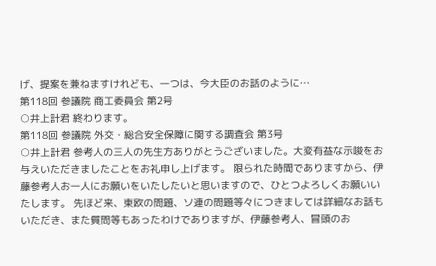げ、提案を兼ねますけれども、一つは、今大臣のお話のように…
第118回 参議院 商工委員会 第2号
○井上計君 終わります。
第118回 参議院 外交・総合安全保障に関する調査会 第3号
○井上計君 参考人の三人の先生方ありがとうございました。大変有益な示唆をお与えいただきましたことをお礼申し上げます。 限られた時間でありますから、伊藤参考人お一人にお願いをいたしたいと思いますので、ひとつよろしくお願いいたします。 先ほど来、東欧の問題、ソ連の問題等々につきましては詳細なお話もいただき、また質問等もあったわけでありますが、伊藤参考人、冒頭のお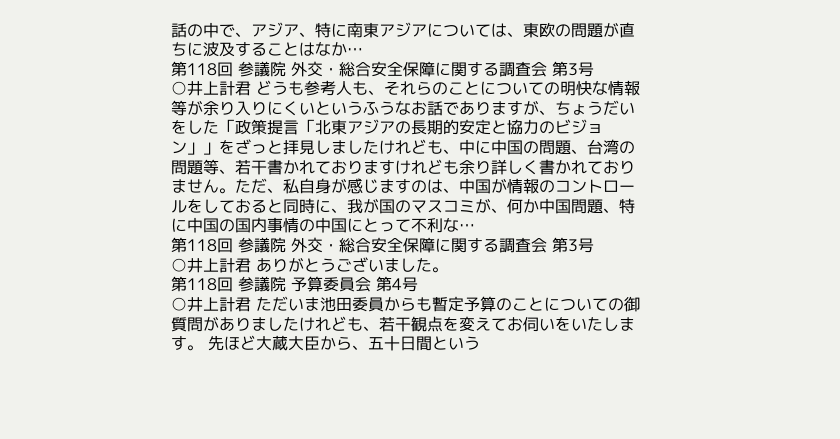話の中で、アジア、特に南東アジアについては、東欧の問題が直ちに波及することはなか…
第118回 参議院 外交・総合安全保障に関する調査会 第3号
○井上計君 どうも参考人も、それらのことについての明快な情報等が余り入りにくいというふうなお話でありますが、ちょうだいをした「政策提言「北東アジアの長期的安定と協力のビジョン」」をざっと拝見しましたけれども、中に中国の問題、台湾の問題等、若干書かれておりますけれども余り詳しく書かれておりません。ただ、私自身が感じますのは、中国が情報のコントロールをしておると同時に、我が国のマスコミが、何か中国問題、特に中国の国内事情の中国にとって不利な…
第118回 参議院 外交・総合安全保障に関する調査会 第3号
○井上計君 ありがとうございました。
第118回 参議院 予算委員会 第4号
○井上計君 ただいま池田委員からも暫定予算のことについての御質問がありましたけれども、若干観点を変えてお伺いをいたします。 先ほど大蔵大臣から、五十日間という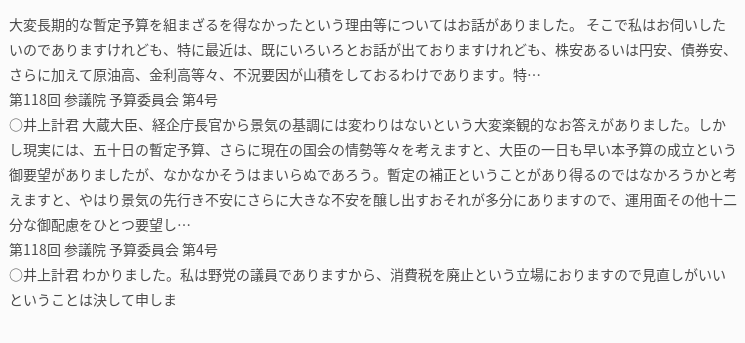大変長期的な暫定予算を組まざるを得なかったという理由等についてはお話がありました。 そこで私はお伺いしたいのでありますけれども、特に最近は、既にいろいろとお話が出ておりますけれども、株安あるいは円安、債券安、さらに加えて原油高、金利高等々、不況要因が山積をしておるわけであります。特…
第118回 参議院 予算委員会 第4号
○井上計君 大蔵大臣、経企庁長官から景気の基調には変わりはないという大変楽観的なお答えがありました。しかし現実には、五十日の暫定予算、さらに現在の国会の情勢等々を考えますと、大臣の一日も早い本予算の成立という御要望がありましたが、なかなかそうはまいらぬであろう。暫定の補正ということがあり得るのではなかろうかと考えますと、やはり景気の先行き不安にさらに大きな不安を醸し出すおそれが多分にありますので、運用面その他十二分な御配慮をひとつ要望し…
第118回 参議院 予算委員会 第4号
○井上計君 わかりました。私は野党の議員でありますから、消費税を廃止という立場におりますので見直しがいいということは決して申しま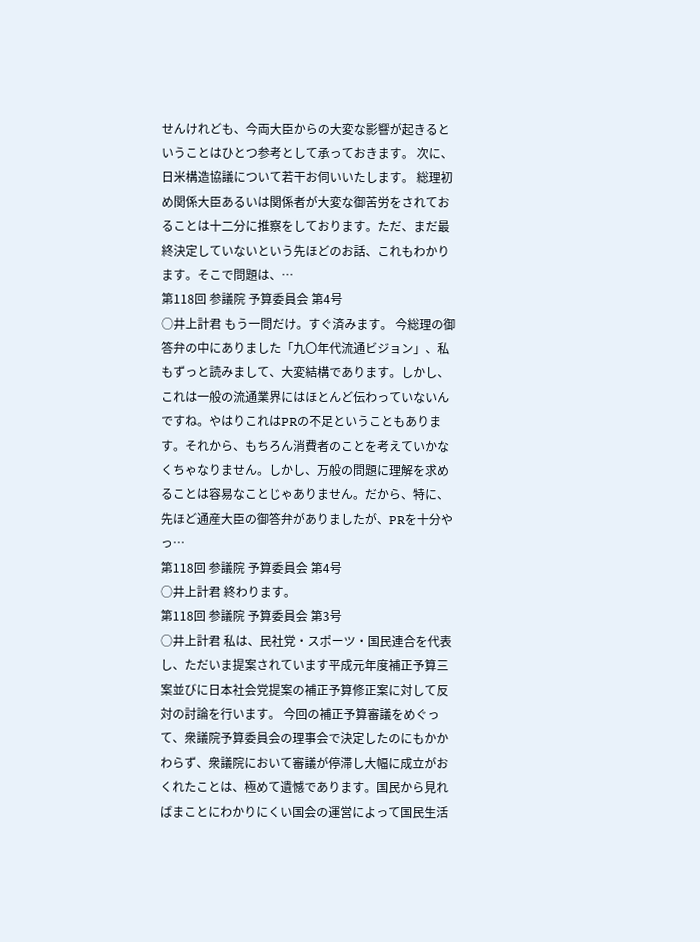せんけれども、今両大臣からの大変な影響が起きるということはひとつ参考として承っておきます。 次に、日米構造協議について若干お伺いいたします。 総理初め関係大臣あるいは関係者が大変な御苦労をされておることは十二分に推察をしております。ただ、まだ最終決定していないという先ほどのお話、これもわかります。そこで問題は、…
第118回 参議院 予算委員会 第4号
○井上計君 もう一問だけ。すぐ済みます。 今総理の御答弁の中にありました「九〇年代流通ビジョン」、私もずっと読みまして、大変結構であります。しかし、これは一般の流通業界にはほとんど伝わっていないんですね。やはりこれはPRの不足ということもあります。それから、もちろん消費者のことを考えていかなくちゃなりません。しかし、万般の問題に理解を求めることは容易なことじゃありません。だから、特に、先ほど通産大臣の御答弁がありましたが、PRを十分やっ…
第118回 参議院 予算委員会 第4号
○井上計君 終わります。
第118回 参議院 予算委員会 第3号
○井上計君 私は、民社党・スポーツ・国民連合を代表し、ただいま提案されています平成元年度補正予算三案並びに日本社会党提案の補正予算修正案に対して反対の討論を行います。 今回の補正予算審議をめぐって、衆議院予算委員会の理事会で決定したのにもかかわらず、衆議院において審議が停滞し大幅に成立がおくれたことは、極めて遺憾であります。国民から見ればまことにわかりにくい国会の運営によって国民生活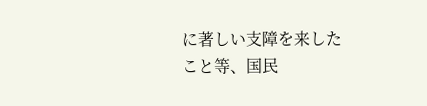に著しい支障を来したこと等、国民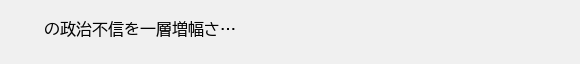の政治不信を一層増幅さ…